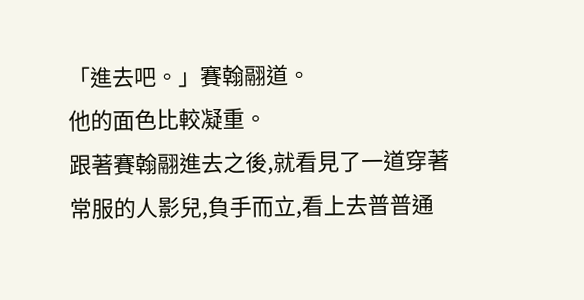「進去吧。」賽翰翮道。
他的面色比較凝重。
跟著賽翰翮進去之後,就看見了一道穿著常服的人影兒,負手而立,看上去普普通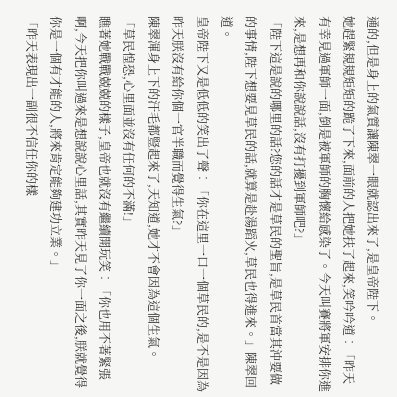通的,但是身上的氣質讓陳翠一眼就認出來了,是皇帝陛下。
她趕緊規規矩矩的跪了下來,面前的人把她扶了起來,笑吟吟道︰「昨天有幸見過軍師一面,倒是被軍師的胸懷給感染了。今天叫賽將軍安排你進來,是想再和你說說話,沒有打擾到軍師吧?」
「陛下這是說的哪里的話?您的話才是草民的聖旨,是草民首當其沖要做的事情,陛下想要見草民的話,就算是赴湯蹈火,草民也得進來。」陳翠回道。
皇帝陛下又是低低的笑出了聲︰「你在這里一口一個草民的,是不是因為昨天朕沒有給你個一官半職而覺得生氣?」
陳翠渾身上下的汗毛都豎起來了,天知道,她才不會因為這個生氣。
「草民惶恐,心里面並沒有任何的不滿!」
瞧著她戰戰兢兢的樣子,皇帝也就沒有繼續開玩笑︰「你也用不著緊張啊,今天把你叫過來是想說說心里話,其實昨天見了你一面之後,朕就覺得你是一個有才能的人,將來肯定能夠建功立業。」
「昨天表現出一副很不信任你的樣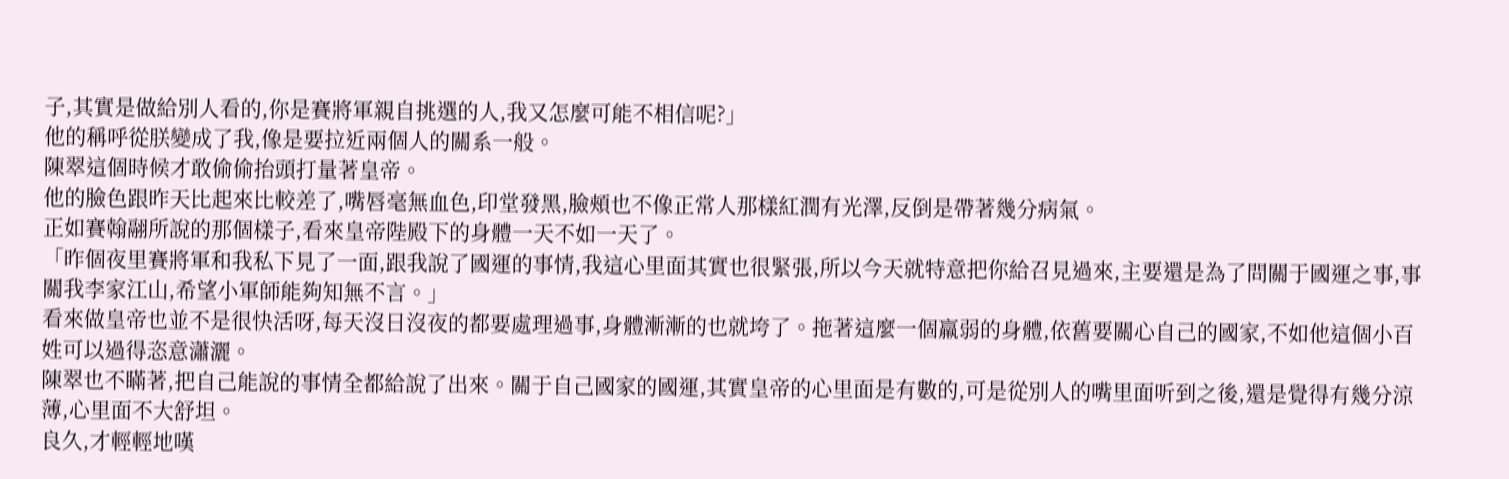子,其實是做給別人看的,你是賽將軍親自挑選的人,我又怎麼可能不相信呢?」
他的稱呼從朕變成了我,像是要拉近兩個人的關系一般。
陳翠這個時候才敢偷偷抬頭打量著皇帝。
他的臉色跟昨天比起來比較差了,嘴唇毫無血色,印堂發黑,臉頰也不像正常人那樣紅潤有光澤,反倒是帶著幾分病氣。
正如賽翰翮所說的那個樣子,看來皇帝陛殿下的身體一天不如一天了。
「昨個夜里賽將軍和我私下見了一面,跟我說了國運的事情,我這心里面其實也很緊張,所以今天就特意把你給召見過來,主要還是為了問關于國運之事,事關我李家江山,希望小軍師能夠知無不言。」
看來做皇帝也並不是很快活呀,每天沒日沒夜的都要處理過事,身體漸漸的也就垮了。拖著這麼一個羸弱的身體,依舊要關心自己的國家,不如他這個小百姓可以過得恣意瀟灑。
陳翠也不瞞著,把自己能說的事情全都給說了出來。關于自己國家的國運,其實皇帝的心里面是有數的,可是從別人的嘴里面听到之後,還是覺得有幾分涼薄,心里面不大舒坦。
良久,才輕輕地嘆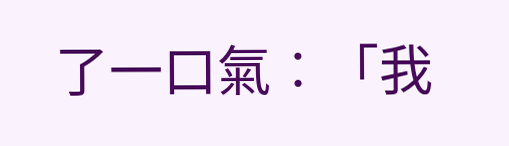了一口氣︰「我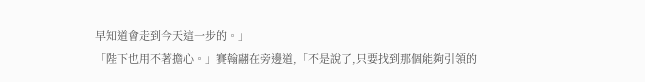早知道會走到今天這一步的。」
「陛下也用不著擔心。」賽翰翮在旁邊道,「不是說了,只要找到那個能夠引領的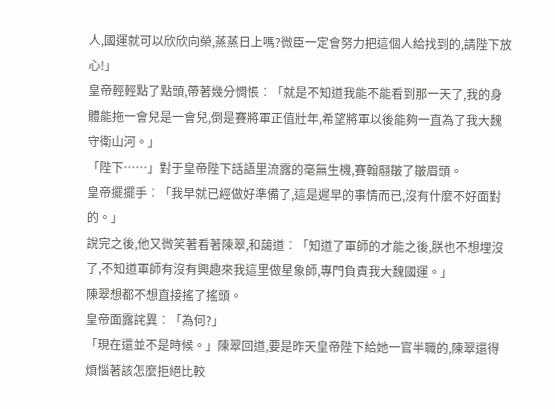人,國運就可以欣欣向榮,蒸蒸日上嗎?微臣一定會努力把這個人給找到的,請陛下放心!」
皇帝輕輕點了點頭,帶著幾分惆悵︰「就是不知道我能不能看到那一天了,我的身體能拖一會兒是一會兒,倒是賽將軍正值壯年,希望將軍以後能夠一直為了我大魏守衛山河。」
「陛下……」對于皇帝陛下話語里流露的毫無生機,賽翰翮皺了皺眉頭。
皇帝擺擺手︰「我早就已經做好準備了,這是遲早的事情而已,沒有什麼不好面對的。」
說完之後,他又微笑著看著陳翠,和藹道︰「知道了軍師的才能之後,朕也不想埋沒了,不知道軍師有沒有興趣來我這里做星象師,專門負責我大魏國運。」
陳翠想都不想直接搖了搖頭。
皇帝面露詫異︰「為何?」
「現在還並不是時候。」陳翠回道,要是昨天皇帝陛下給她一官半職的,陳翠還得煩惱著該怎麼拒絕比較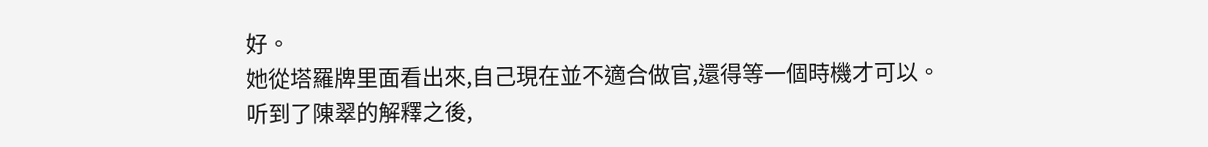好。
她從塔羅牌里面看出來,自己現在並不適合做官,還得等一個時機才可以。
听到了陳翠的解釋之後,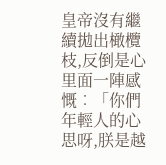皇帝沒有繼續拋出橄欖枝,反倒是心里面一陣感慨︰「你們年輕人的心思呀,朕是越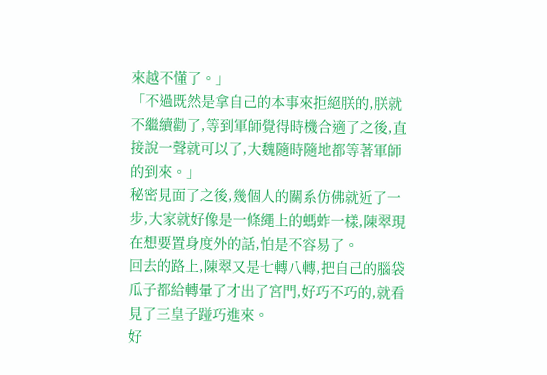來越不懂了。」
「不過既然是拿自己的本事來拒絕朕的,朕就不繼續勸了,等到軍師覺得時機合適了之後,直接說一聲就可以了,大魏隨時隨地都等著軍師的到來。」
秘密見面了之後,幾個人的關系仿佛就近了一步,大家就好像是一條繩上的螞蚱一樣,陳翠現在想要置身度外的話,怕是不容易了。
回去的路上,陳翠又是七轉八轉,把自己的腦袋瓜子都給轉暈了才出了宮門,好巧不巧的,就看見了三皇子踫巧進來。
好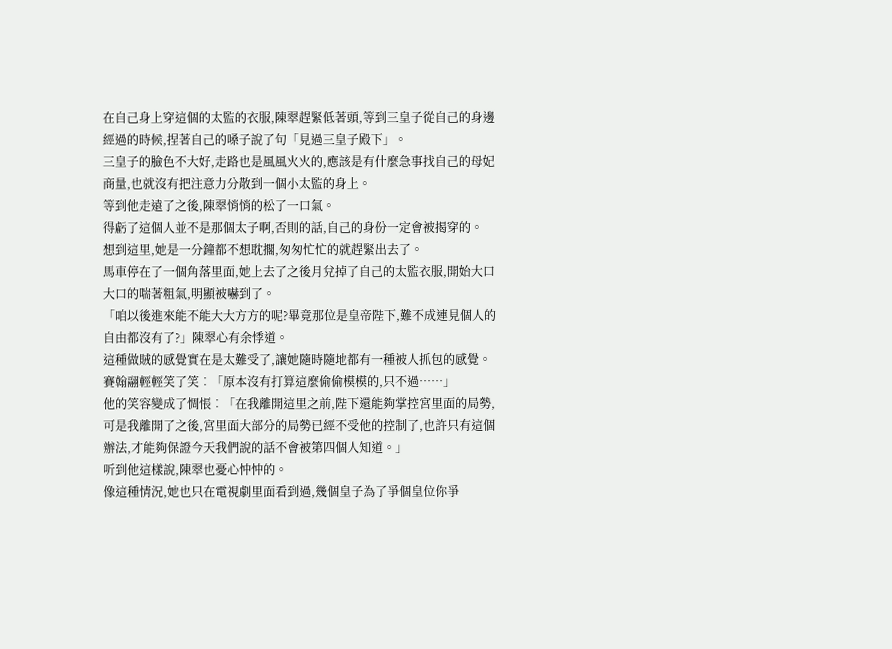在自己身上穿這個的太監的衣服,陳翠趕緊低著頭,等到三皇子從自己的身邊經過的時候,捏著自己的嗓子說了句「見過三皇子殿下」。
三皇子的臉色不大好,走路也是風風火火的,應該是有什麼急事找自己的母妃商量,也就沒有把注意力分散到一個小太監的身上。
等到他走遠了之後,陳翠悄悄的松了一口氣。
得虧了這個人並不是那個太子啊,否則的話,自己的身份一定會被揭穿的。
想到這里,她是一分鐘都不想耽擱,匆匆忙忙的就趕緊出去了。
馬車停在了一個角落里面,她上去了之後月兌掉了自己的太監衣服,開始大口大口的喘著粗氣,明顯被嚇到了。
「咱以後進來能不能大大方方的呢?畢竟那位是皇帝陛下,難不成連見個人的自由都沒有了?」陳翠心有余悸道。
這種做賊的感覺實在是太難受了,讓她隨時隨地都有一種被人抓包的感覺。
賽翰翮輕輕笑了笑︰「原本沒有打算這麼偷偷模模的,只不過……」
他的笑容變成了惆悵︰「在我離開這里之前,陛下還能夠掌控宮里面的局勢,可是我離開了之後,宮里面大部分的局勢已經不受他的控制了,也許只有這個辦法,才能夠保證今天我們說的話不會被第四個人知道。」
听到他這樣說,陳翠也憂心忡忡的。
像這種情況,她也只在電視劇里面看到過,幾個皇子為了爭個皇位你爭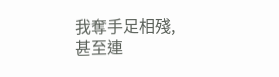我奪手足相殘,甚至連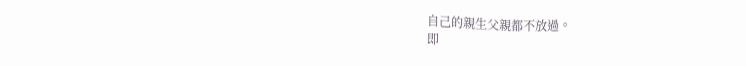自己的親生父親都不放過。
即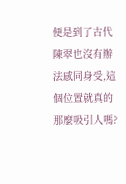便是到了古代陳翠也沒有辦法感同身受,這個位置就真的那麼吸引人嗎?